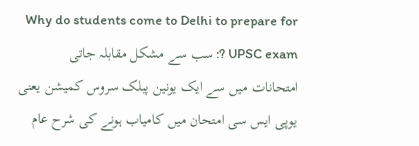Why do students come to Delhi to prepare for UPSC exam ?: سب سے مشکل مقابلہ جاتی امتحانات میں سے ایک یونین پبلک سروس کمیشن یعنی یوپی ایس سی امتحان میں کامیاب ہونے کی شرح عام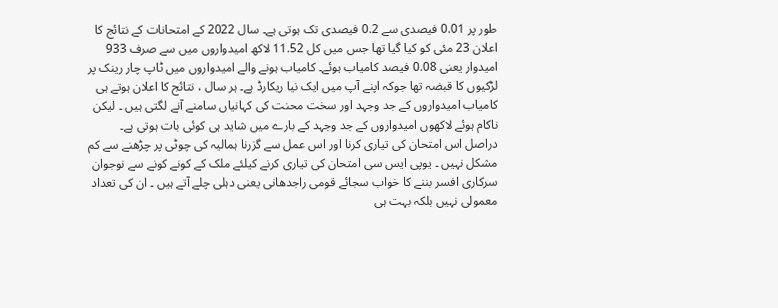طور پر 0.01 فیصدی سے 0.2 فیصدی تک ہوتی ہے۔ سال 2022 کے امتحانات کے نتائج کا اعلان 23 مئی کو کیا گیا تھا جس میں کل 11.52 لاکھ امیدواروں میں سے صرف 933 امیدوار یعنی 0.08 فیصد کامیاب ہوئے۔ کامیاب ہونے والے امیدواروں میں ٹاپ چار رینک پر لڑکیوں کا قبضہ تھا جوکہ اپنے آپ میں ایک نیا ریکارڈ ہے۔ ہر سال ، نتائج کا اعلان ہوتے ہی کامیاب امیدواروں کے جد وجہد اور سخت محنت کی کہانیاں سامنے آنے لگتی ہیں ۔ لیکن ناکام ہوئے لاکھوں امیدواروں کے جد وجہد کے بارے میں شاید ہی کوئی بات ہوتی ہے۔ دراصل اس امتحان کی تیاری کرنا اور اس عمل سے گزرنا ہمالیہ کی چوٹی پر چڑھنے سے کم مشکل نہیں ۔ یوپی ایس سی امتحان کی تیاری کرنے کیلئے ملک کے کونے کونے سے نوجوان سرکاری افسر بننے کا خواب سجائے قومی راجدھانی یعنی دہلی چلے آتے ہیں ۔ ان کی تعداد معمولی نہیں بلکہ بہت ہی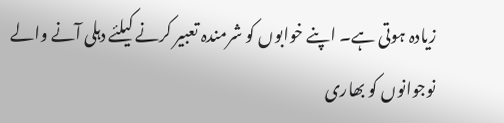زیادہ ہوتی ہے۔ اپنے خوابوں کو شرمندہ تعبیر کرنے کیلئے دہلی آنے والے نوجوانوں کو بھاری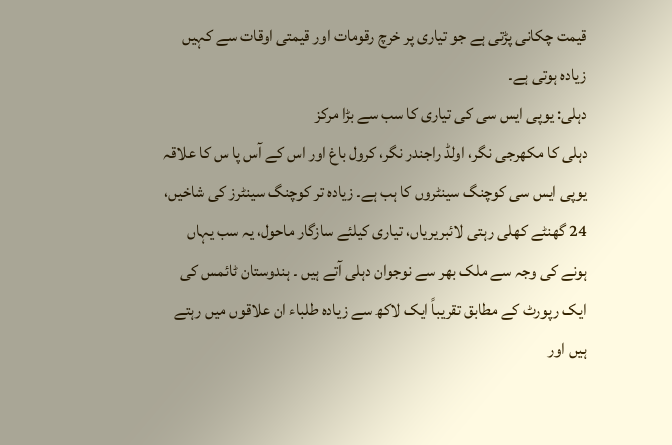قیمت چکانی پڑتی ہے جو تیاری پر خرچ رقومات اور قیمتی اوقات سے کہیں زیادہ ہوتی ہے۔
دہلی: یوپی ایس سی کی تیاری کا سب سے بڑا مرکز
دہلی کا مکھرجی نگر، اولڈ راجندر نگر، کرول باغ اور اس کے آس پا س کا علاقہ یوپی ایس سی کوچنگ سینٹروں کا ہب ہے۔ زیادہ تر کوچنگ سینٹرز کی شاخیں، 24 گھنٹے کھلی رہتی لائبریریاں، تیاری کیلئے سازگار ماحول، یہ سب یہاں ہونے کی وجہ سے ملک بھر سے نوجوان دہلی آتے ہیں ۔ ہندوستان ٹائمس کی ایک رپورٹ کے مطابق تقریباً ایک لاکھ سے زیادہ طلباء ان علاقوں میں رہتے ہیں اور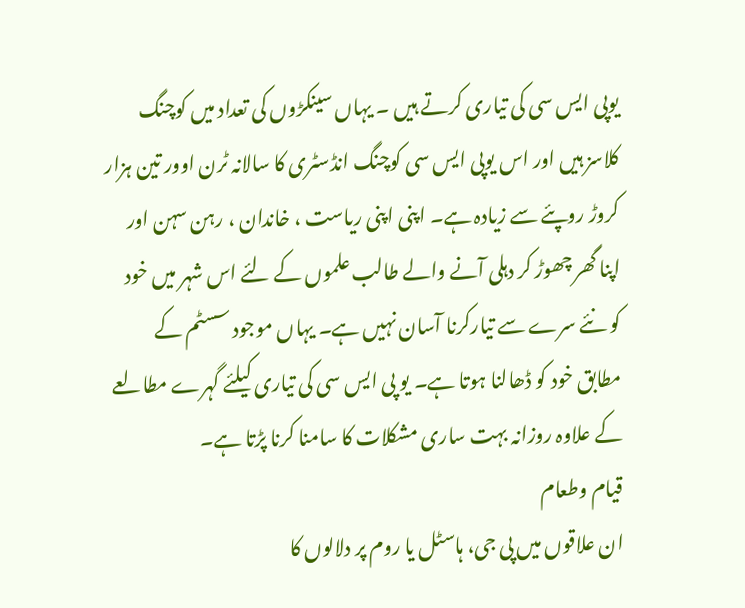یوپی ایس سی کی تیاری کرتے ہیں ۔ یہاں سینکڑوں کی تعداد میں کوچنگ کلاسز ہیں اور اس یوپی ایس سی کوچنگ انڈسٹری کا سالانہ ٹرن اوور تین ہزار کروڑ روپئے سے زیادہ ہے۔ اپنی اپنی ریاست ، خاندان ، رہن سہن اور اپنا گھر چھوڑ کر دہلی آنے والے طالب علموں کے لئے اس شہر میں خود کو نئے سرے سے تیارکرنا آسان نہیں ہے۔ یہاں موجود سسٹم کے مطابق خود کو ڈھالنا ہوتا ہے۔ یو پی ایس سی کی تیاری کیلئے گہرے مطالعے کے علاوہ روزانہ بہت ساری مشکلات کا سامنا کرنا پڑتا ہے۔
قیام وطعام
ان علاقوں میں پی جی، ہاسٹل یا روم پر دلالوں کا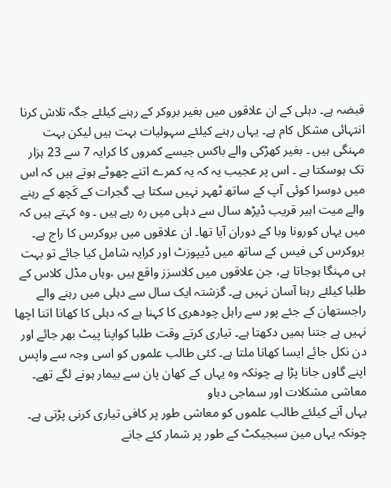قبضہ ہے۔ دہلی کے ان علاقوں میں بغیر بروکر کے رہنے کیلئے جگہ تلاش کرنا انتہائی مشکل کام ہے۔ یہاں رہنے کیلئے سہولیات بہت ہیں لیکن بہت مہنگی ہیں ۔ بغیر کھڑکی والے باکس جیسے کمروں کا کرایہ 7 سے 23 ہزار تک ہوسکتا ہے ۔ اس پر عجیب یہ کہ یہ کمرے اتنے چھوٹے ہوتے ہیں کہ اس میں دوسرا کوئی آپ کے ساتھ ٹھہر نہیں سکتا ہے۔ گجرات کے کَچھ کے رہنے والے میت اہیر قریب ڈیڑھ سال سے دہلی میں رہ رہے ہیں ۔ وہ کہتے ہیں کہ میں یہاں کورونا وبا کے دوران آیا تھا۔ ان علاقوں میں بروکرس کا راج ہے۔ بروکرس کی فیس کے ساتھ میں ڈیپوزٹ اور کرایہ شامل کیا جائے تو بہت ہی مہنگا ہوجاتا ہے، جن علاقوں میں کلاسزز واقع ہیں ،وہاں مڈل کلاس کے طلبا کیلئے رہنا آسان نہیں ہے۔ گزشتہ ایک سال سے دہلی میں رہنے والے راجستھان کے جئے پور سے راہل چودھری کا کہنا ہے کہ دہلی کا کھانا اتنا اچھا نہیں ہے جتنا ہمیں دکھتا ہے۔ تیاری کرتے وقت طلبا کواپنا پیٹ بھر جائے اور دن نکل جائے ایسا کھانا ملتا ہے۔ کئی طالب علموں کو اسی وجہ سے واپس اپنے گاوں جانا پڑا ہے چونکہ وہ یہاں کے کھان پان سے بیمار ہونے لگے تھے۔
معاشی مشکلات اور سماجی دباو
یہاں آنے کیلئے طالب علموں کو معاشی طور پر کافی تیاری کرنی پڑتی ہے۔ چونکہ یہاں مین سبجیکٹ کے طور پر شمار کئے جانے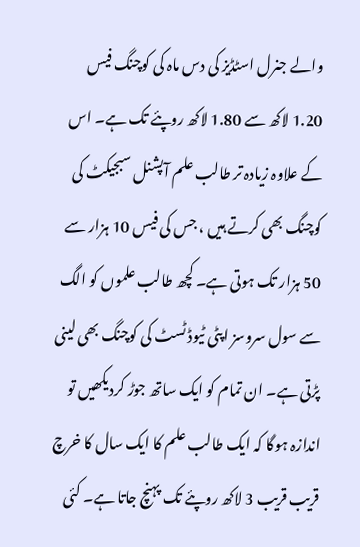والے جنرل اسٹڈیز کی دس ماہ کی کوچنگ فیس 1.20 لاکھ سے 1.80 لاکھ روپئے تک ہے۔ اس کے علاوہ زیادہ تر طالب علم آپشنل سبجیکٹ کی کوچنگ بھی کرتے ہیں ، جس کی فیس 10 ہزار سے 50 ہزار تک ہوتی ہے۔ کچھ طالب علموں کو الگ سے سول سروسز اپٹی ٹیوڈ ٹسٹ کی کوچنگ بھی لینی پڑتی ہے۔ ان تمام کو ایک ساتھ جوڑ کردیکھیں تو اندازہ ہوگا کہ ایک طالب علم کا ایک سال کا خرچ قریب قریب 3 لاکھ روپئے تک پہنچ جاتا ہے۔ کئی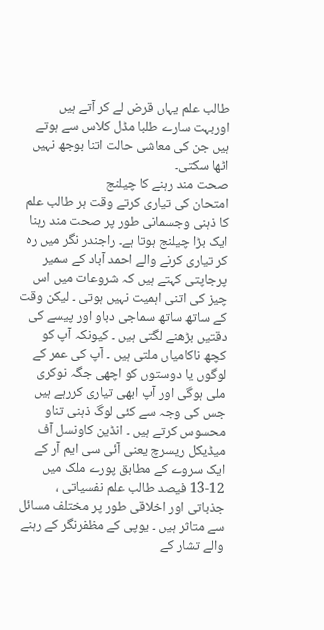طالب علم یہاں قرض لے کر آتے ہیں اوربہت سارے طلبا مڈل کلاس سے ہوتے ہیں جن کی معاشی حالت اتنا بوجھ نہیں اٹھا سکتی۔
صحت مند رہنے کا چیلنج
امتحان کی تیاری کرتے وقت ہر طالب علم کا ذہنی وجسمانی طور پر صحت مند رہنا ایک بڑا چیلنج ہوتا ہے۔ راجندر نگر میں رہ کر تیاری کرنے والے احمد آباد کے سمیر پرجاپتی کہتے ہیں کہ شروعات میں اس چیز کی اتنی اہمیت نہیں ہوتی ۔ لیکن وقت کے ساتھ ساتھ سماجی دباو اور پیسے کی دقتیں بڑھنے لگتی ہیں ۔ کیونکہ آپ کو کچھ ناکامیاں ملتی ہیں ۔ آپ کی عمر کے لوگوں یا دوستوں کو اچھی جگہ نوکری ملی ہوگی اور آپ ابھی تیاری کررہے ہیں جس کی وجہ سے کئی لوگ ذہنی تناو محسوس کرتے ہیں ۔ انڈین کاونسل آف میڈیکل ریسرچ یعنی آئی سی ایم آر کے ایک سروے کے مطابق پورے ملک میں 12-13 فیصد طالب علم نفسیاتی ، جذباتی اور اخلاقی طور پر مختلف مسائل سے متاثر ہیں ۔ یوپی کے مظفرنگر کے رہنے والے تشار کے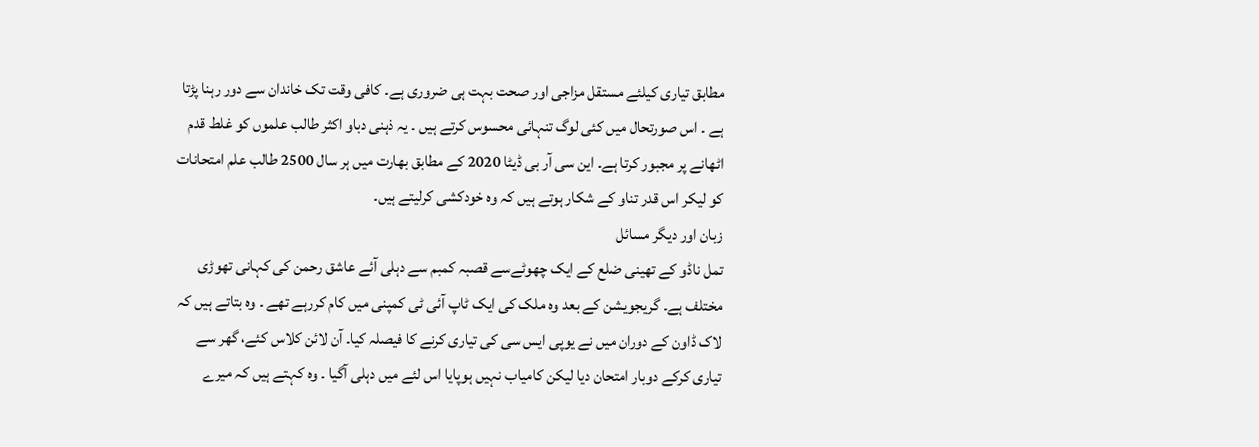مطابق تیاری کیلئے مستقل مزاجی اور صحت بہت ہی ضروری ہے۔ کافی وقت تک خاندان سے دور رہنا پڑتا ہے ۔ اس صورتحال میں کئی لوگ تنہائی محسوس کرتے ہیں ۔ یہ ذہنی دباو اکثر طالب علموں کو غلط قدم اٹھانے پر مجبور کرتا ہے۔ این سی آر بی ڈیٹا 2020 کے مطابق بھارت میں ہر سال 2500 طالب علم امتحانات کو لیکر اس قدر تناو کے شکار ہوتے ہیں کہ وہ خودکشی کرلیتے ہیں۔
زبان اور دیگر مسائل
تمل ناڈو کے تھینی ضلع کے ایک چھوٹےسے قصبہ کمبم سے دہلی آئے عاشق رحمن کی کہانی تھوڑی مختلف ہے۔ گریجویشن کے بعد وہ ملک کی ایک ٹاپ آئی ٹی کمپنی میں کام کررہے تھے ۔ وہ بتاتے ہیں کہ لاک ڈاون کے دوران میں نے یوپی ایس سی کی تیاری کرنے کا فیصلہ کیا۔ آن لائن کلاس کئے، گھر سے تیاری کرکے دوبار امتحان دیا لیکن کامیاب نہیں ہوپایا اس لئے میں دہلی آگیا ۔ وہ کہتے ہیں کہ میرے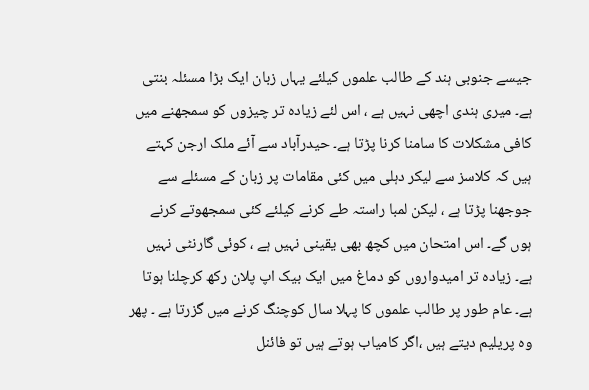جیسے جنوبی ہند کے طالب علموں کیلئے یہاں زبان ایک بڑا مسئلہ بنتی ہے۔ میری ہندی اچھی نہیں ہے ، اس لئے زیادہ تر چیزوں کو سمجھنے میں کافی مشکلات کا سامنا کرنا پڑتا ہے۔ حیدرآباد سے آئے ملک ارجن کہتے ہیں کہ کلاسز سے لیکر دہلی میں کئی مقامات پر زبان کے مسئلے سے جوجھنا پڑتا ہے ، لیکن لمبا راستہ طے کرنے کیلئے کئی سمجھوتے کرنے ہوں گے۔ اس امتحان میں کچھ بھی یقینی نہیں ہے ، کوئی گارنٹی نہیں ہے۔ زیادہ تر امیدواروں کو دماغ میں ایک بیک اپ پلان رکھ کرچلنا ہوتا ہے۔ عام طور پر طالب علموں کا پہلا سال کوچنگ کرنے میں گزرتا ہے ۔ پھر وہ پریلیم دیتے ہیں ،اگر کامیاب ہوتے ہیں تو فائنل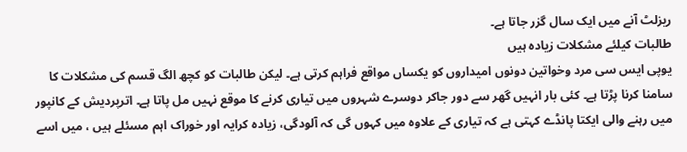ریزلٹ آنے میں ایک سال گزر جاتا ہے۔
طالبات کیلئے مشکلات زیادہ ہیں
یوپی ایس سی مرد وخواتین دونوں امیداروں کو یکساں مواقع فراہم کرتی ہے۔ لیکن طالبات کو کچھ الگ قسم کی مشکلات کا سامنا کرنا پڑتا ہے۔ کئی بار انہیں گھر سے دور جاکر دوسرے شہروں میں تیاری کرنے کا موقع نہیں مل پاتا ہے۔ اترپردیش کے کانپور میں رہنے والی ایکتا پانڈے کہتی ہے کہ تیاری کے علاوہ میں کہوں گی کہ آلودگی، زیادہ کرایہ اور خوراک اہم مسئلے ہیں ، میں اسے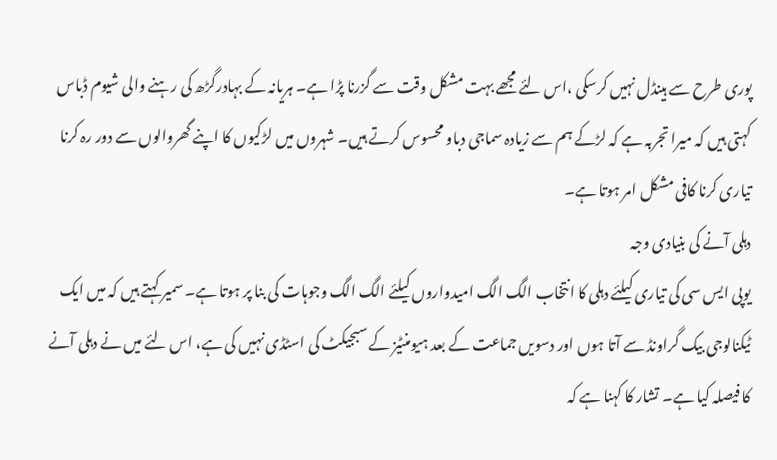پوری طرح سے ہینڈل نہیں کرسکی ،اس لئے مجھے بہت مشکل وقت سے گزرنا پڑا ہے۔ ہریانہ کے بہادرگڑھ کی رہنے والی شیوم ڈباس کہتی ہیں کہ میرا تجربہ ہے کہ لڑکے ہم سے زیادہ سماجی دباو محسوس کرتے ہیں۔ شہروں میں لڑکیوں کا اپنے گھروالوں سے دور رہ کرنا تیاری کرنا کافی مشکل امر ہوتا ہے۔
دہلی آنے کی بنیادی وجہ
یوپی ایس سی کی تیاری کیلئے دہلی کا انتخاب الگ الگ امیدواروں کیلئے الگ الگ وجوہات کی بنا پر ہوتا ہے۔ سمیر کہتے ہیں کہ میں ایک ٹیکنالوجی بیک گراونڈ سے آتا ہوں اور دسویں جماعت کے بعد ہیومنٹیز کے سبجیکٹ کی اسٹڈی نہیں کی ہے، اس لئے میں نے دہلی آنے کا فیصلہ کیا ہے۔ تشار کا کہنا ہے کہ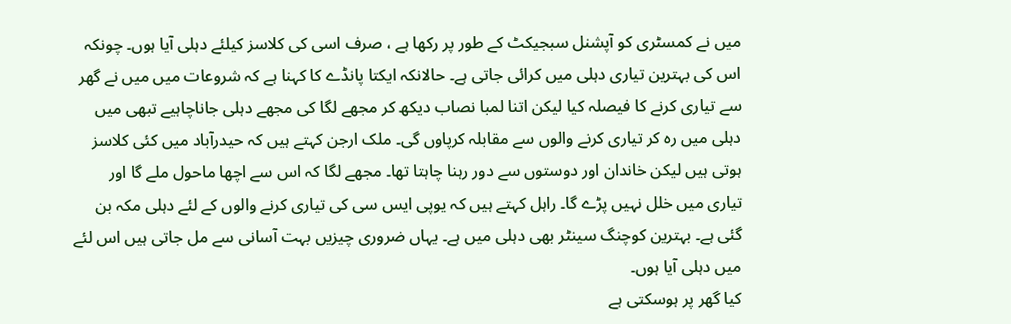میں نے کمسٹری کو آپشنل سبجیکٹ کے طور پر رکھا ہے ، صرف اسی کی کلاسز کیلئے دہلی آیا ہوں۔ چونکہ اس کی بہترین تیاری دہلی میں کرائی جاتی ہے۔ حالانکہ ایکتا پانڈے کا کہنا ہے کہ شروعات میں میں نے گھر سے تیاری کرنے کا فیصلہ کیا لیکن اتنا لمبا نصاب دیکھ کر مجھے لگا کی مجھے دہلی جاناچاہیے تبھی میں دہلی میں رہ کر تیاری کرنے والوں سے مقابلہ کرپاوں گی۔ ملک ارجن کہتے ہیں کہ حیدرآباد میں کئی کلاسز ہوتی ہیں لیکن خاندان اور دوستوں سے دور رہنا چاہتا تھا۔ مجھے لگا کہ اس سے اچھا ماحول ملے گا اور تیاری میں خلل نہیں پڑے گا۔ راہل کہتے ہیں کہ یوپی ایس سی کی تیاری کرنے والوں کے لئے دہلی مکہ بن گئی ہے۔ بہترین کوچنگ سینٹر بھی دہلی میں ہے۔ یہاں ضروری چیزیں بہت آسانی سے مل جاتی ہیں اس لئے میں دہلی آیا ہوں۔
کیا گھر پر ہوسکتی ہے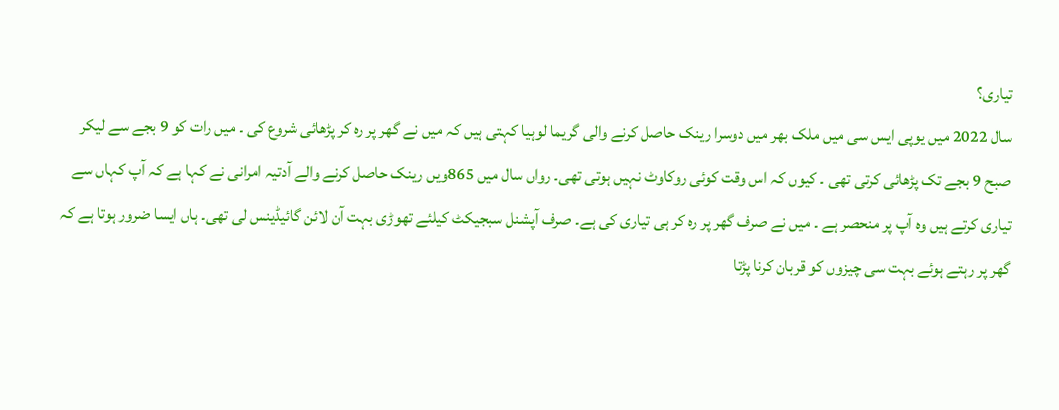تیاری؟
سال 2022 میں یوپی ایس سی میں ملک بھر میں دوسرا رینک حاصل کرنے والی گریما لوہیا کہتی ہیں کہ میں نے گھر پر رہ کر پڑھائی شروع کی ۔ میں رات کو 9 بجے سے لیکر صبح 9 بجے تک پڑھائی کرتی تھی ۔ کیوں کہ اس وقت کوئی روکاوٹ نہیں ہوتی تھی۔ رواں سال میں 865ویں رینک حاصل کرنے والے آدتیہ امرانی نے کہا ہے کہ آپ کہاں سے تیاری کرتے ہیں وہ آپ پر منحصر ہے ۔ میں نے صرف گھر پر رہ کر ہی تیاری کی ہے۔ صرف آپشنل سبجیکٹ کیلئے تھوڑی بہت آن لائن گائیڈینس لی تھی۔ ہاں ایسا ضرور ہوتا ہے کہ گھر پر رہتے ہوئے بہت سی چیزوں کو قربان کرنا پڑتا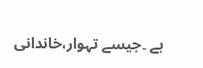ہے ۔جیسے تہوار،خاندانی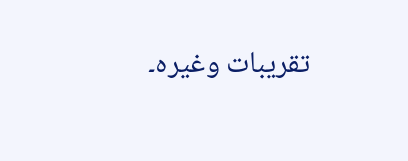تقریبات وغیرہ۔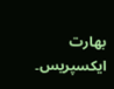بھارت ایکسپریس۔